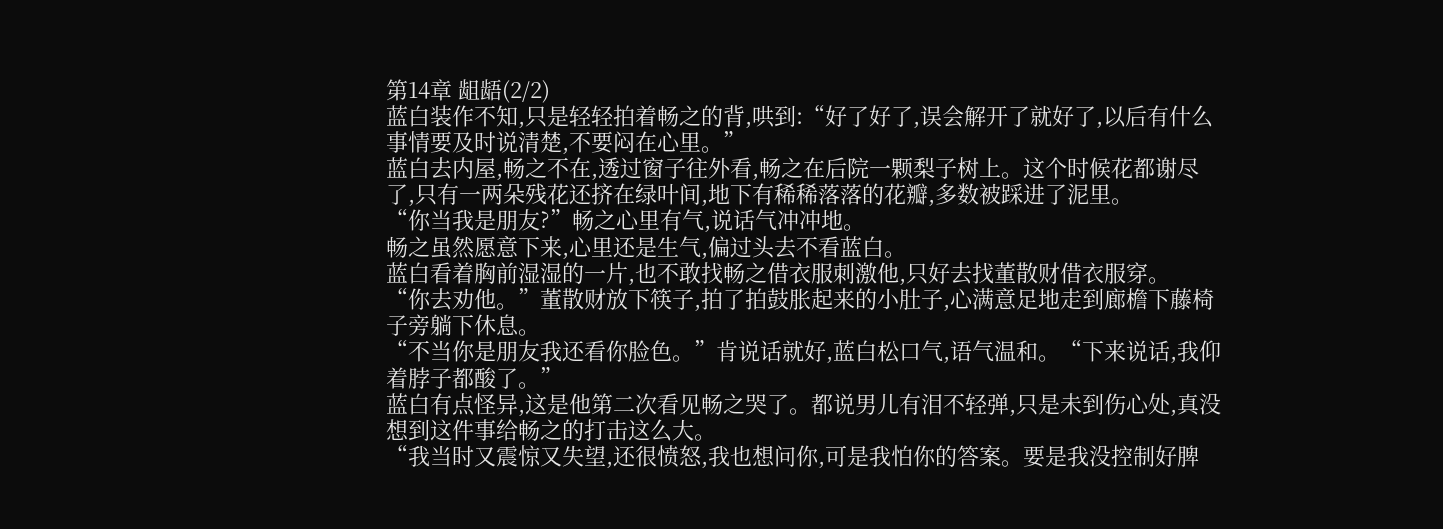第14章 龃龉(2/2)
蓝白装作不知,只是轻轻拍着畅之的背,哄到:“好了好了,误会解开了就好了,以后有什么事情要及时说清楚,不要闷在心里。”
蓝白去内屋,畅之不在,透过窗子往外看,畅之在后院一颗梨子树上。这个时候花都谢尽了,只有一两朵残花还挤在绿叶间,地下有稀稀落落的花瓣,多数被踩进了泥里。
“你当我是朋友?”畅之心里有气,说话气冲冲地。
畅之虽然愿意下来,心里还是生气,偏过头去不看蓝白。
蓝白看着胸前湿湿的一片,也不敢找畅之借衣服刺激他,只好去找董散财借衣服穿。
“你去劝他。”董散财放下筷子,拍了拍鼓胀起来的小肚子,心满意足地走到廊檐下藤椅子旁躺下休息。
“不当你是朋友我还看你脸色。”肯说话就好,蓝白松口气,语气温和。“下来说话,我仰着脖子都酸了。”
蓝白有点怪异,这是他第二次看见畅之哭了。都说男儿有泪不轻弹,只是未到伤心处,真没想到这件事给畅之的打击这么大。
“我当时又震惊又失望,还很愤怒,我也想问你,可是我怕你的答案。要是我没控制好脾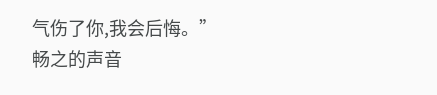气伤了你,我会后悔。”畅之的声音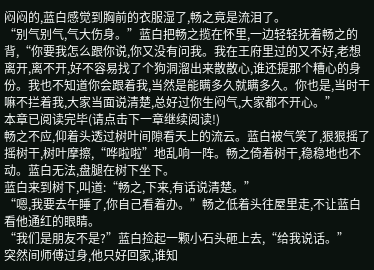闷闷的,蓝白感觉到胸前的衣服湿了,畅之竟是流泪了。
“别气别气,气大伤身。”蓝白把畅之揽在怀里,一边轻轻抚着畅之的背,“你要我怎么跟你说,你又没有问我。我在王府里过的又不好,老想离开,离不开,好不容易找了个狗洞溜出来散散心,谁还提那个糟心的身份。我也不知道你会跟着我,当然是能瞒多久就瞒多久。你也是,当时干嘛不拦着我,大家当面说清楚,总好过你生闷气,大家都不开心。”
本章已阅读完毕(请点击下一章继续阅读!)
畅之不应,仰着头透过树叶间隙看天上的流云。蓝白被气笑了,狠狠摇了摇树干,树叶摩擦,“哗啦啦”地乱响一阵。畅之倚着树干,稳稳地也不动。蓝白无法,盘腿在树下坐下。
蓝白来到树下,叫道:“畅之,下来,有话说清楚。”
“嗯,我要去午睡了,你自己看着办。”畅之低着头往屋里走,不让蓝白看他通红的眼睛。
“我们是朋友不是?”蓝白捡起一颗小石头砸上去,“给我说话。”
突然间师傅过身,他只好回家,谁知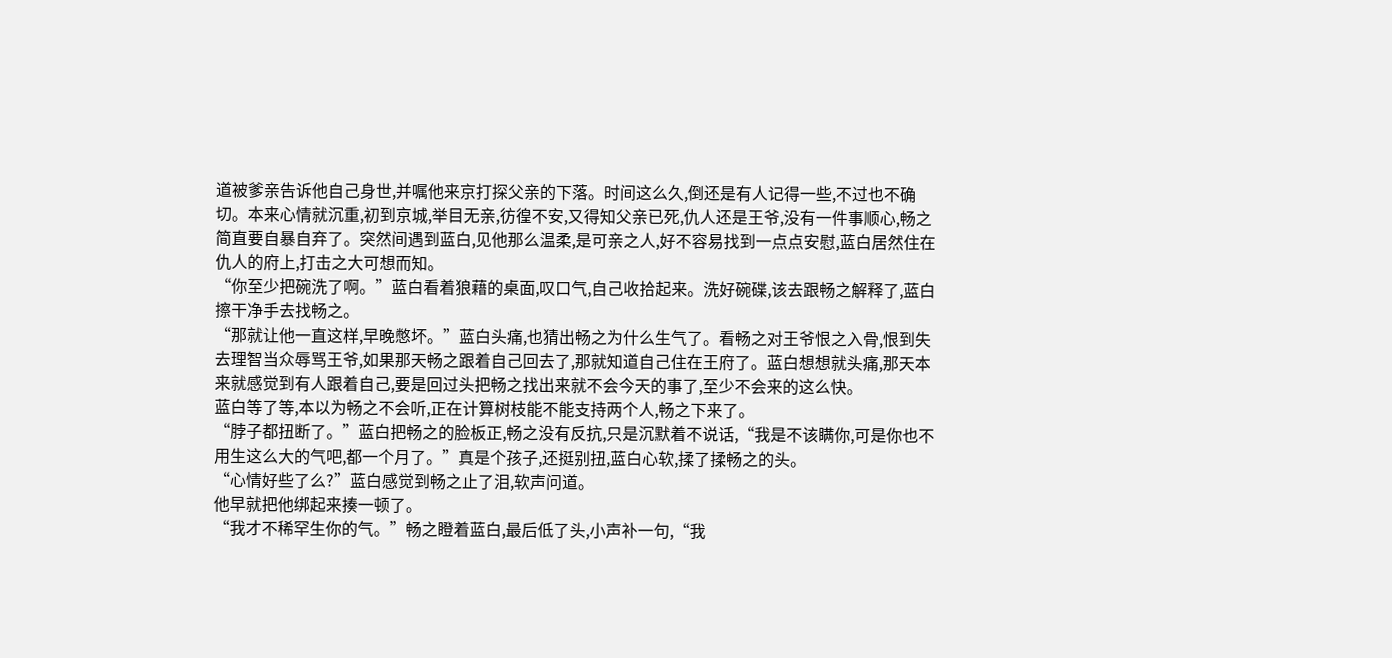道被爹亲告诉他自己身世,并嘱他来京打探父亲的下落。时间这么久,倒还是有人记得一些,不过也不确切。本来心情就沉重,初到京城,举目无亲,彷徨不安,又得知父亲已死,仇人还是王爷,没有一件事顺心,畅之简直要自暴自弃了。突然间遇到蓝白,见他那么温柔,是可亲之人,好不容易找到一点点安慰,蓝白居然住在仇人的府上,打击之大可想而知。
“你至少把碗洗了啊。”蓝白看着狼藉的桌面,叹口气,自己收拾起来。洗好碗碟,该去跟畅之解释了,蓝白擦干净手去找畅之。
“那就让他一直这样,早晚憋坏。”蓝白头痛,也猜出畅之为什么生气了。看畅之对王爷恨之入骨,恨到失去理智当众辱骂王爷,如果那天畅之跟着自己回去了,那就知道自己住在王府了。蓝白想想就头痛,那天本来就感觉到有人跟着自己,要是回过头把畅之找出来就不会今天的事了,至少不会来的这么快。
蓝白等了等,本以为畅之不会听,正在计算树枝能不能支持两个人,畅之下来了。
“脖子都扭断了。”蓝白把畅之的脸板正,畅之没有反抗,只是沉默着不说话,“我是不该瞒你,可是你也不用生这么大的气吧,都一个月了。”真是个孩子,还挺别扭,蓝白心软,揉了揉畅之的头。
“心情好些了么?”蓝白感觉到畅之止了泪,软声问道。
他早就把他绑起来揍一顿了。
“我才不稀罕生你的气。”畅之瞪着蓝白,最后低了头,小声补一句,“我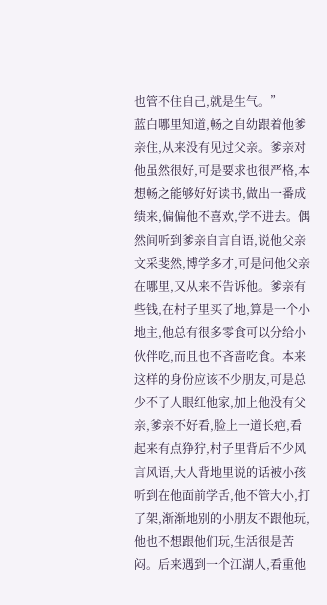也管不住自己,就是生气。”
蓝白哪里知道,畅之自幼跟着他爹亲住,从来没有见过父亲。爹亲对他虽然很好,可是要求也很严格,本想畅之能够好好读书,做出一番成绩来,偏偏他不喜欢,学不进去。偶然间听到爹亲自言自语,说他父亲文采斐然,博学多才,可是问他父亲在哪里,又从来不告诉他。爹亲有些钱,在村子里买了地,算是一个小地主,他总有很多零食可以分给小伙伴吃,而且也不吝啬吃食。本来这样的身份应该不少朋友,可是总少不了人眼红他家,加上他没有父亲,爹亲不好看,脸上一道长疤,看起来有点狰狞,村子里背后不少风言风语,大人背地里说的话被小孩听到在他面前学舌,他不管大小,打了架,渐渐地别的小朋友不跟他玩,他也不想跟他们玩,生活很是苦闷。后来遇到一个江湖人,看重他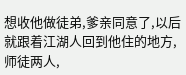想收他做徒弟,爹亲同意了,以后就跟着江湖人回到他住的地方,师徒两人,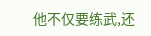他不仅要练武,还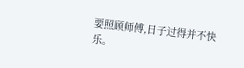要照顾师傅,日子过得并不快乐。